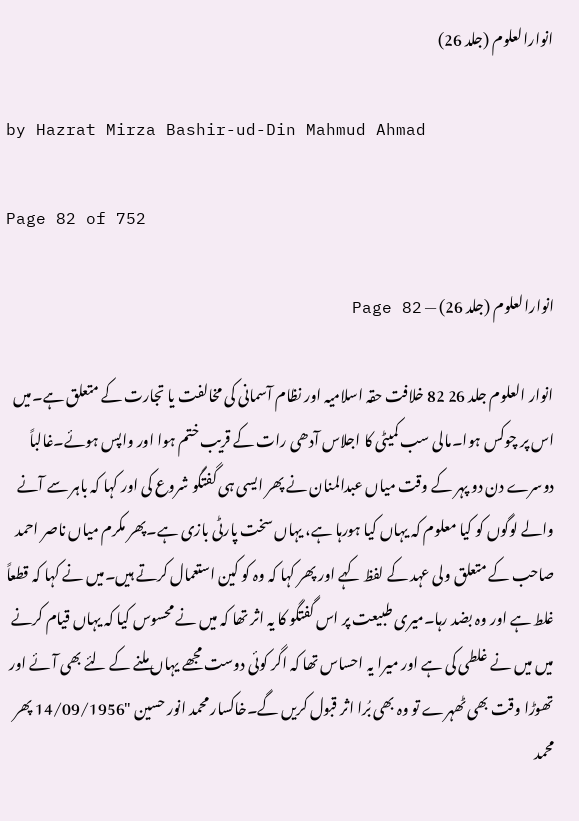انوارالعلوم (جلد 26)

by Hazrat Mirza Bashir-ud-Din Mahmud Ahmad

Page 82 of 752

انوارالعلوم (جلد 26) — Page 82

انوار العلوم جلد 26 82 خلافت حقہ اسلامیہ اور نظام آسمانی کی مخالفت یا تجارت کے متعلق ہے۔میں اس پر چوکس ہوا۔مالی سب کمیٹی کا اجلاس آدھی رات کے قریب ختم ہوا اور واپس ہوئے۔غالباً دوسرے دن دو پہر کے وقت میاں عبدالمنان نے پھر ایسی ہی گفتگو شروع کی اور کہا کہ باہر سے آنے والے لوگوں کو کیا معلوم کہ یہاں کیا ہورہا ہے، یہاں سخت پارٹی بازی ہے۔پھر مکرم میاں ناصر احمد صاحب کے متعلق ولی عہد کے لفظ کہے اور پھر کہا کہ وہ کو کین استعمال کرتے ہیں۔میں نے کہا کہ قطعاً غلط ہے اور وہ بضد رہا۔میری طبیعت پر اس گفتگو کا یہ اثر تھا کہ میں نے محسوس کیا کہ یہاں قیام کرنے میں میں نے غلطی کی ہے اور میرا یہ احساس تھا کہ اگر کوئی دوست مجھے یہاں ملنے کے لئے بھی آئے اور تھوڑا وقت بھی ٹھہرے تو وہ بھی بُرا اثر قبول کریں گے۔خاکسار محمد انور حسین "14/09/1956 پھر محمد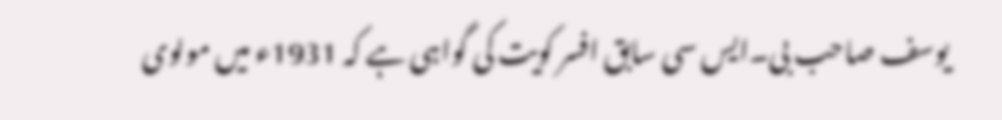یوسف صاحب بی۔ایس سی سابق افسر کویت کی گواہی ہے کہ 1931ء میں مولوی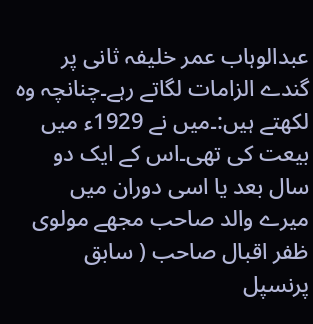عبدالوہاب عمر خلیفہ ثانی پر گندے الزامات لگاتے رہے۔چنانچہ وہ لکھتے ہیں:۔میں نے 1929ء میں بیعت کی تھی۔اس کے ایک دو سال بعد یا اسی دوران میں میرے والد صاحب مجھے مولوی ظفر اقبال صاحب ( سابق پرنسپل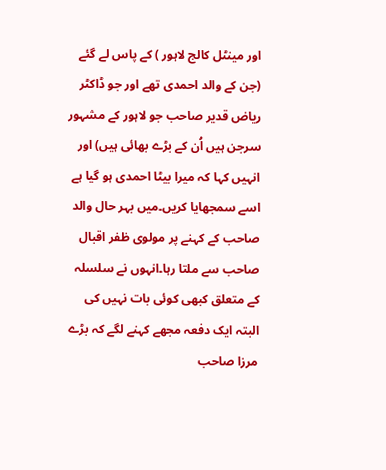اور مینٹل کالج لاہور ) کے پاس لے گئے (جن کے والد احمدی تھے اور جو ڈاکٹر ریاض قدیر صاحب جو لاہور کے مشہور سرجن ہیں اُن کے بڑے بھائی ہیں) اور انہیں کہا کہ میرا بیٹا احمدی ہو گیا ہے اسے سمجھایا کریں۔میں بہر حال والد صاحب کے کہنے پر مولوی ظفر اقبال صاحب سے ملتا رہا۔انہوں نے سلسلہ کے متعلق کبھی کوئی بات نہیں کی البتہ ایک دفعہ مجھے کہنے لگے کہ بڑے مرزا صاحب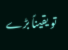تو یقیناً بڑے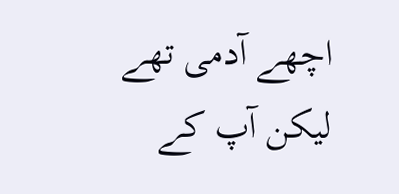اچھے آدمی تھے لیکن آپ کے